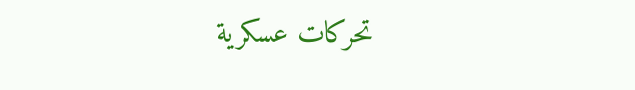تحركات عسكرية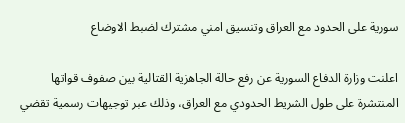سورية على الحدود مع العراق وتنسيق امني مشترك لضبط الاوضاع

اعلنت وزارة الدفاع السورية عن رفع حالة الجاهزية القتالية بين صفوف قواتها المنتشرة على طول الشريط الحدودي مع العراق، وذلك عبر توجيهات رسمية تقضي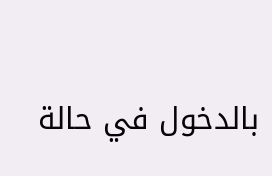بالدخول في حالة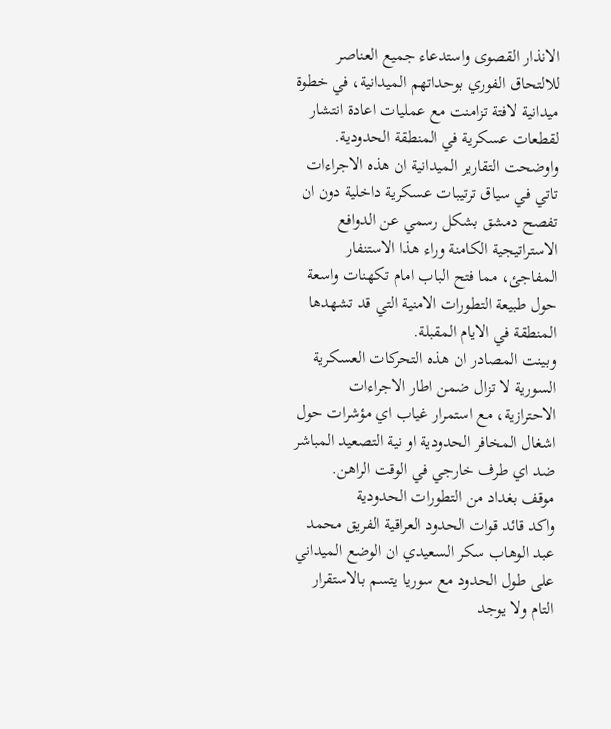الانذار القصوى واستدعاء جميع العناصر للالتحاق الفوري بوحداتهم الميدانية، في خطوة ميدانية لافتة تزامنت مع عمليات اعادة انتشار لقطعات عسكرية في المنطقة الحدودية.
واوضحت التقارير الميدانية ان هذه الاجراءات تاتي في سياق ترتيبات عسكرية داخلية دون ان تفصح دمشق بشكل رسمي عن الدوافع الاستراتيجية الكامنة وراء هذا الاستنفار المفاجئ، مما فتح الباب امام تكهنات واسعة حول طبيعة التطورات الامنية التي قد تشهدها المنطقة في الايام المقبلة.
وبينت المصادر ان هذه التحركات العسكرية السورية لا تزال ضمن اطار الاجراءات الاحترازية، مع استمرار غياب اي مؤشرات حول اشغال المخافر الحدودية او نية التصعيد المباشر ضد اي طرف خارجي في الوقت الراهن.
موقف بغداد من التطورات الحدودية
واكد قائد قوات الحدود العراقية الفريق محمد عبد الوهاب سكر السعيدي ان الوضع الميداني على طول الحدود مع سوريا يتسم بالاستقرار التام ولا يوجد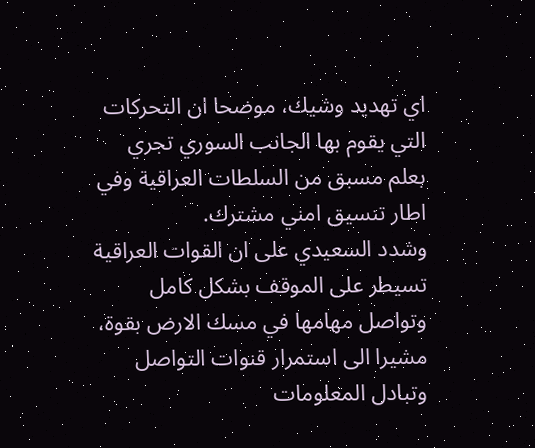اي تهديد وشيك، موضحا ان التحركات التي يقوم بها الجانب السوري تجري بعلم مسبق من السلطات العراقية وفي اطار تنسيق امني مشترك.
وشدد السعيدي على ان القوات العراقية تسيطر على الموقف بشكل كامل وتواصل مهامها في مسك الارض بقوة، مشيرا الى استمرار قنوات التواصل وتبادل المعلومات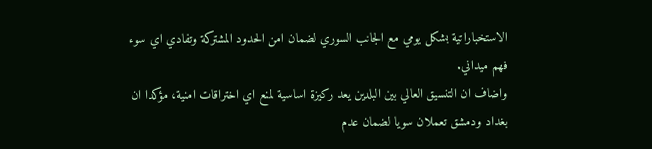الاستخباراتية بشكل يومي مع الجانب السوري لضمان امن الحدود المشتركة وتفادي اي سوء فهم ميداني.
واضاف ان التنسيق العالي بين البلدين يعد ركيزة اساسية لمنع اي اختراقات امنية، مؤكدا ان بغداد ودمشق تعملان سويا لضمان عدم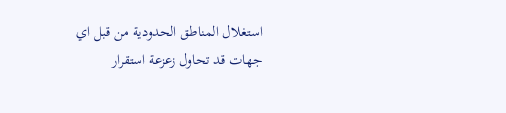استغلال المناطق الحدودية من قبل اي جهات قد تحاول زعزعة استقرار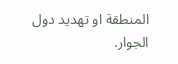المنطقة او تهديد دول الجوار.